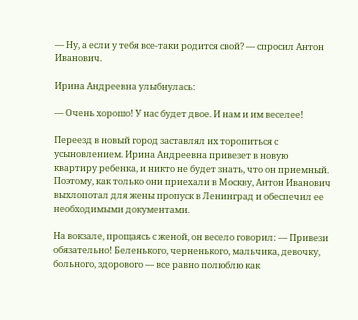— Ну, а если у тебя все-таки родится свой? — спросил Антон Иванович.

Ирина Андреевна улыбнулась:

— Очень хорошо! У нас будет двое. И нам и им веселее!

Переезд в новый город заставлял их торопиться с усыновлением. Ирина Андреевна привезет в новую квартиру ребенка, и никто не будет знать, что он приемный. Поэтому, как только они приехали в Москву, Антон Иванович выхлопотал для жены пропуск в Ленинград и обеспечил ее необходимыми документами.

На вокзале, прощаясь с женой, он весело говорил: — Привези обязательно! Беленького, черненького, мальчика, девочку, больного, здорового — все равно полюблю как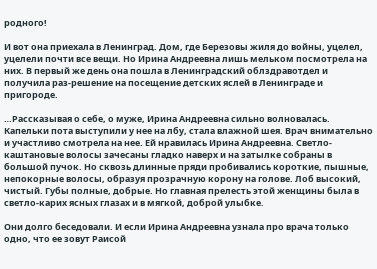родного!

И вот она приехала в Ленинград. Дом, где Березовы жиля до войны, уцелел, уцелели почти все вещи. Но Ирина Андреевна лишь мельком посмотрела на них. В первый же день она пошла в Ленинградский облздравотдел и получила раз-решение на посещение детских яслей в Ленинграде и пригороде.

…Рассказывая о себе, о муже, Ирина Андреевна сильно волновалась. Капельки пота выступили у нее на лбу, стала влажной шея. Врач внимательно и участливо смотрела на нее. Ей нравилась Ирина Андреевна. Светло-каштановые волосы зачесаны гладко наверх и на затылке собраны в большой пучок. Но сквозь длинные пряди пробивались короткие, пышные, непокорные волосы, образуя прозрачную корону на голове. Лоб высокий, чистый. Губы полные, добрые. Но главная прелесть этой женщины была в светло-карих ясных глазах и в мягкой, доброй улыбке.

Они долго беседовали. И если Ирина Андреевна узнала про врача только одно, что ее зовут Раисой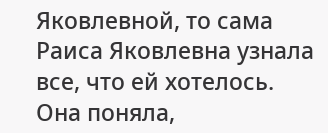Яковлевной, то сама Раиса Яковлевна узнала все, что ей хотелось. Она поняла,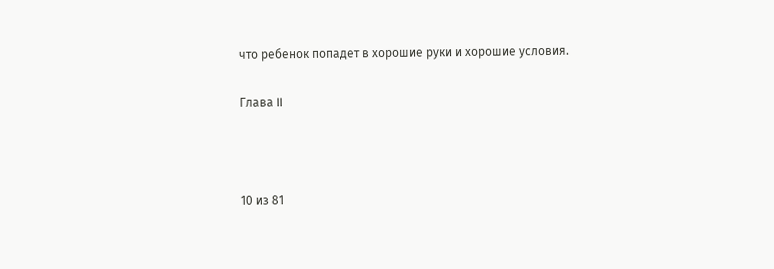что ребенок попадет в хорошие руки и хорошие условия.

Глава II



10 из 81